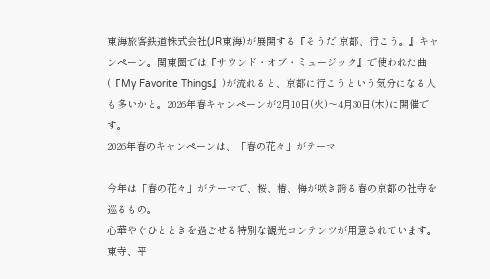東海旅客鉄道株式会社(JR東海)が展開する『そうだ 京都、行こう。』キャンペーン。関東圏では『サウンド・オブ・ミュージック』で使われた曲(『My Favorite Things』)が流れると、京都に行こうという気分になる人も多いかと。2026年春キャンペーンが2月10日(火)〜4月30日(木)に開催です。
2026年春のキャンペーンは、「春の花々」がテーマ

今年は「春の花々」がテーマで、桜、椿、梅が咲き誇る春の京都の社寺を巡るもの。
心華やぐひとときを過ごせる特別な観光コンテンツが用意されています。
東寺、平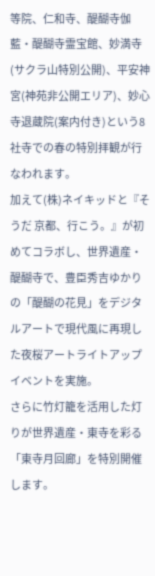等院、仁和寺、醍醐寺伽藍・醍醐寺霊宝館、妙満寺(サクラ山特別公開)、平安神宮(神苑非公開エリア)、妙心寺退蔵院(案内付き)という8社寺での春の特別拝観が行なわれます。
加えて(株)ネイキッドと『そうだ 京都、行こう。』が初めてコラボし、世界遺産・醍醐寺で、豊臣秀吉ゆかりの「醍醐の花見」をデジタルアートで現代風に再現した夜桜アートライトアップイベントを実施。
さらに竹灯籠を活用した灯りが世界遺産・東寺を彩る「東寺月回廊」を特別開催します。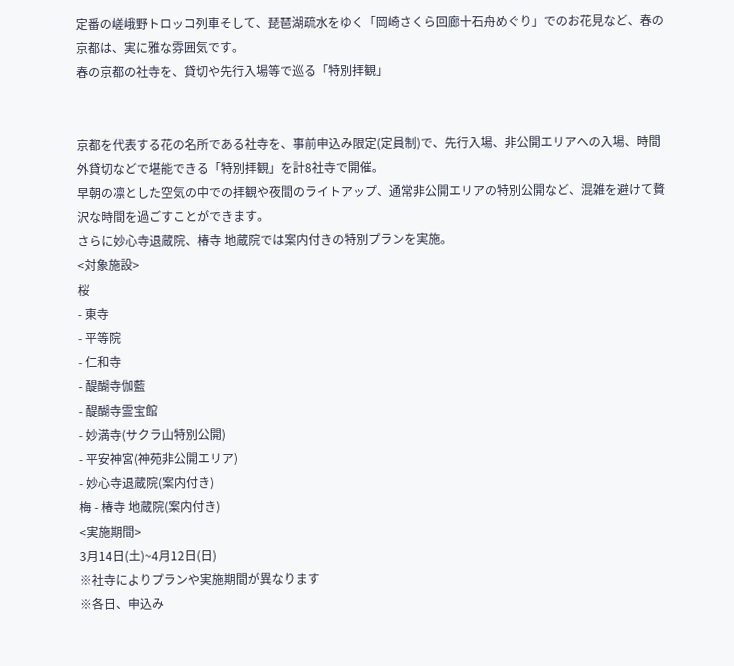定番の嵯峨野トロッコ列車そして、琵琶湖疏水をゆく「岡崎さくら回廊十石舟めぐり」でのお花見など、春の京都は、実に雅な雰囲気です。
春の京都の社寺を、貸切や先行入場等で巡る「特別拝観」


京都を代表する花の名所である社寺を、事前申込み限定(定員制)で、先行入場、非公開エリアへの入場、時間外貸切などで堪能できる「特別拝観」を計8社寺で開催。
早朝の凛とした空気の中での拝観や夜間のライトアップ、通常非公開エリアの特別公開など、混雑を避けて贅沢な時間を過ごすことができます。
さらに妙心寺退蔵院、椿寺 地蔵院では案内付きの特別プランを実施。
<対象施設>
桜
- 東寺
- 平等院
- 仁和寺
- 醍醐寺伽藍
- 醍醐寺霊宝館
- 妙満寺(サクラ山特別公開)
- 平安神宮(神苑非公開エリア)
- 妙心寺退蔵院(案内付き)
梅 - 椿寺 地蔵院(案内付き)
<実施期間>
3月14日(土)~4月12日(日)
※社寺によりプランや実施期間が異なります
※各日、申込み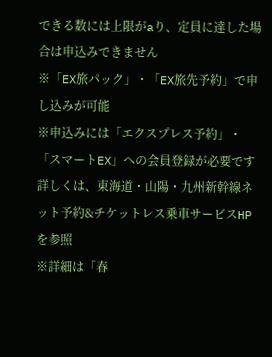できる数には上限がaり、定員に達した場合は申込みできません
※「EX旅パック」・「EX旅先予約」で申し込みが可能
※申込みには「エクスプレス予約」・「スマートEX」への会員登録が必要です
詳しくは、東海道・山陽・九州新幹線ネット予約&チケットレス乗車サービスHPを参照
※詳細は「春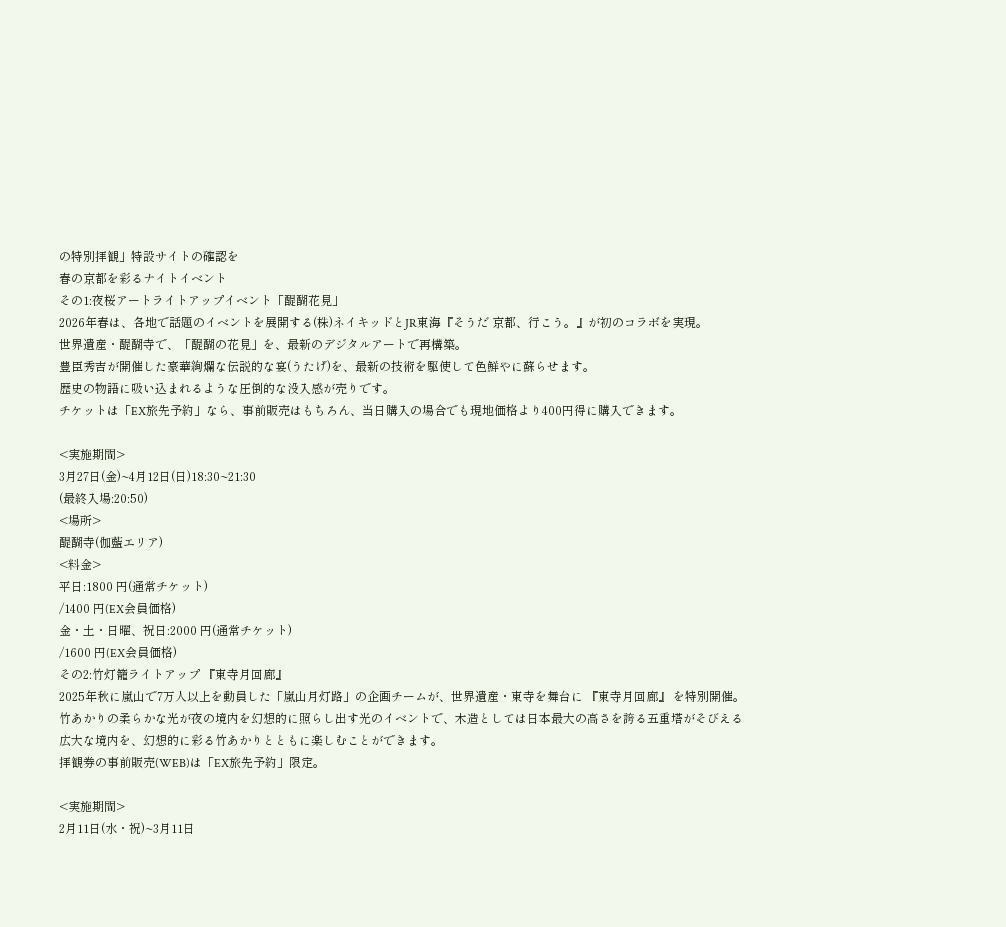の特別拝観」特設サイトの確認を
春の京都を彩るナイトイベント
その1:夜桜アートライトアップイベント「醍醐花見」
2026年春は、各地で話題のイベントを展開する(株)ネイキッドとJR東海『そうだ 京都、行こう。』が初のコラボを実現。
世界遺産・醍醐寺で、「醍醐の花見」を、最新のデジタルアートで再構築。
豊臣秀吉が開催した豪華絢爛な伝説的な宴(うたげ)を、最新の技術を駆使して色鮮やに蘇らせます。
歴史の物語に吸い込まれるような圧倒的な没入感が売りです。
チケットは「EX旅先予約」なら、事前販売はもちろん、当日購入の場合でも現地価格より400円得に購入できます。

<実施期間>
3月27日(金)~4月12日(日)18:30~21:30
(最終入場:20:50)
<場所>
醍醐寺(伽藍エリア)
<料金>
平日:1800 円(通常チケット)
/1400 円(EX会員価格)
金・土・日曜、祝日:2000 円(通常チケット)
/1600 円(EX会員価格)
その2:竹灯籠ライトアップ 『東寺月回廊』
2025年秋に嵐山で7万人以上を動員した「嵐山月灯路」の企画チームが、世界遺産・東寺を舞台に 『東寺月回廊』 を特別開催。
竹あかりの柔らかな光が夜の境内を幻想的に照らし出す光のイベントで、木造としては日本最大の高さを誇る五重塔がそびえる広大な境内を、幻想的に彩る竹あかりとともに楽しむことができます。
拝観券の事前販売(WEB)は「EX旅先予約」限定。

<実施期間>
2月11日(水・祝)~3月11日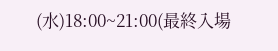(水)18:00~21:00(最終入場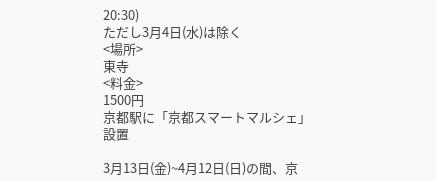20:30)
ただし3月4日(水)は除く
<場所>
東寺
<料金>
1500円
京都駅に「京都スマートマルシェ」設置

3月13日(金)~4月12日(日)の間、京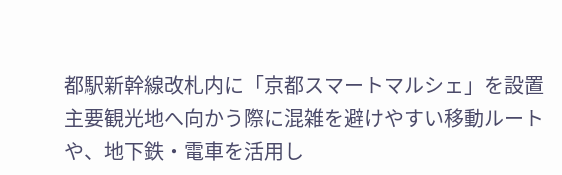都駅新幹線改札内に「京都スマートマルシェ」を設置
主要観光地へ向かう際に混雑を避けやすい移動ルートや、地下鉄・電車を活用し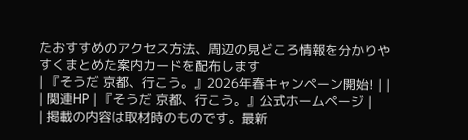たおすすめのアクセス方法、周辺の見どころ情報を分かりやすくまとめた案内カードを配布します
| 『そうだ 京都、行こう。』2026年春キャンペーン開始! | |
| 関連HP | 『そうだ 京都、行こう。』公式ホームページ |
| 掲載の内容は取材時のものです。最新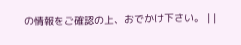の情報をご確認の上、おでかけ下さい。 | |